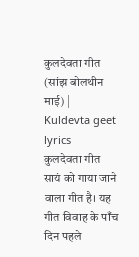कुलदेवता गीत (सांझ बोलथीन माई) | Kuldevta geet lyrics
कुलदेवता गीत सायं को गाया जाने वाला गीत है। यह गीत विवाह के पाँच दिन पहले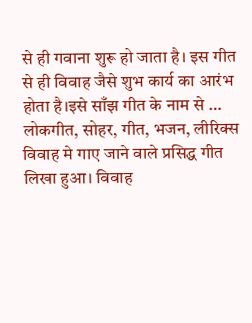से ही गवाना शुरू हो जाता है। इस गीत से ही विवाह जैसे शुभ कार्य का आरंभ होता है।इसे साँझ गीत के नाम से …
लोकगीत, सोहर, गीत, भजन, लीरिक्स
विवाह मे गाए जाने वाले प्रसिद्ध गीत लिखा हुआ। विवाह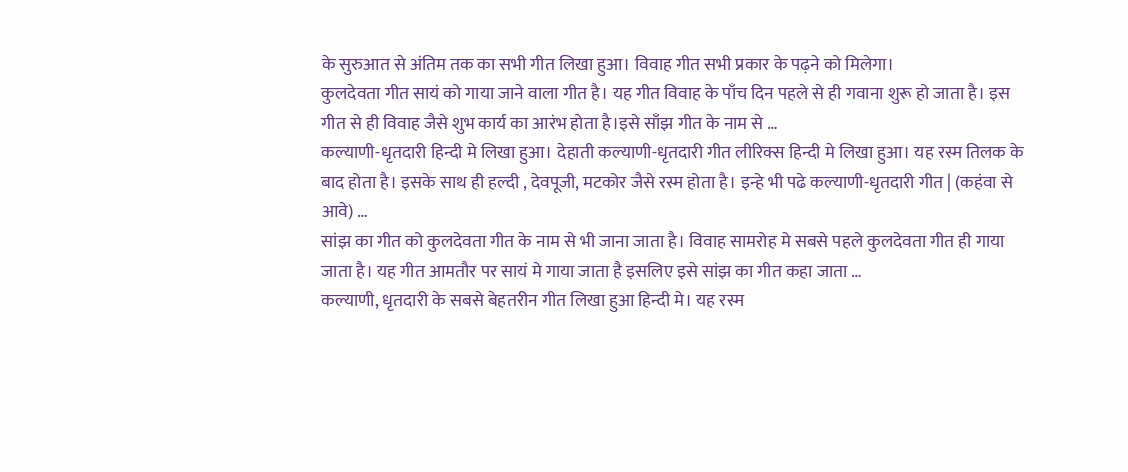के सुरुआत से अंतिम तक का सभी गीत लिखा हुआ। विवाह गीत सभी प्रकार के पढ़ने को मिलेगा।
कुलदेवता गीत सायं को गाया जाने वाला गीत है। यह गीत विवाह के पाँच दिन पहले से ही गवाना शुरू हो जाता है। इस गीत से ही विवाह जैसे शुभ कार्य का आरंभ होता है।इसे साँझ गीत के नाम से …
कल्याणी-धृतदारी हिन्दी मे लिखा हुआ। देहाती कल्याणी-धृतदारी गीत लीरिक्स हिन्दी मे लिखा हुआ। यह रस्म तिलक के बाद होता है। इसके साथ ही हल्दी , देवपूजी, मटकोर जैसे रस्म होता है। इन्हे भी पढे कल्याणी-धृतदारी गीत | (कहंवा से आवे) …
सांझ का गीत को कुलदेवता गीत के नाम से भी जाना जाता है। विवाह सामरोह मे सबसे पहले कुलदेवता गीत ही गाया जाता है। यह गीत आमतौर पर सायं मे गाया जाता है इसलिए इसे सांझ का गीत कहा जाता …
कल्याणी, धृतदारी के सबसे बेहतरीन गीत लिखा हुआ हिन्दी मे। यह रस्म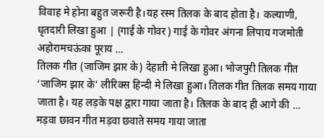विवाह मे होना बहुत जरूरी है।यह रस्म तिलक के बाद होता है। कल्याणी, धृतदारी लिखा हुआ | (गाई के गोवर) गाई के गोवर अंगना लिपाय गजमोती अहोरामचऊंका पूराय …
तिलक गीत (जाजिम झार के) देहाती मे लिखा हुआ। भोजपुरी तिलक गीत ‘जाजिम झार के’ लीरिक्स हिन्दी मे लिखा हुआ। तिलक गीत तिलक समय गाया जाता है। यह लड़के पक्ष द्वारा गाया जाता है। तिलक के बाद ही आगे की …
मड़वा छावन गीत मड़वा छवाते समय गाया जाता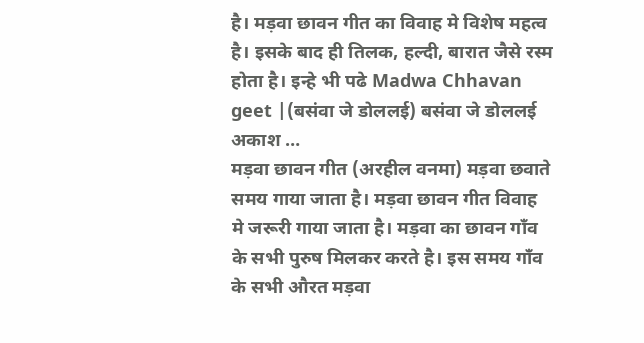है। मड़वा छावन गीत का विवाह मे विशेष महत्व है। इसके बाद ही तिलक, हल्दी, बारात जैसे रस्म होता है। इन्हे भी पढे Madwa Chhavan geet |(बसंवा जे डोललई) बसंवा जे डोललई अकाश …
मड़वा छावन गीत (अरहील वनमा) मड़वा छवाते समय गाया जाता है। मड़वा छावन गीत विवाह मे जरूरी गाया जाता है। मड़वा का छावन गाँव के सभी पुरुष मिलकर करते है। इस समय गाँव के सभी औरत मड़वा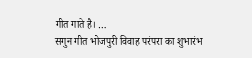गीत गाते है। …
सगुन गीत भोजपुरी विवाह परंपरा का शुभारंभ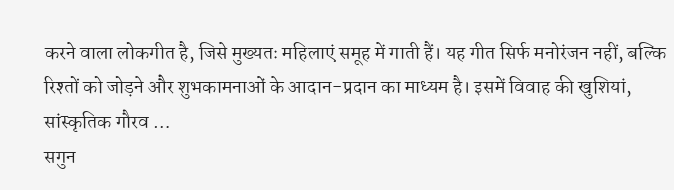करने वाला लोकगीत है, जिसे मुख्यतः महिलाएं समूह में गाती हैं। यह गीत सिर्फ मनोरंजन नहीं, बल्कि रिश्तों को जोड़ने और शुभकामनाओं के आदान-प्रदान का माध्यम है। इसमें विवाह की खुशियां, सांस्कृतिक गौरव …
सगुन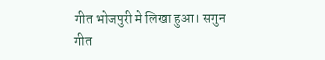गीत भोजपुरी मे लिखा हुआ। सगुन गीत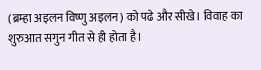(ब्रम्हा अइलन विष्णु अइलन) को पढे और सीखे। विवाह का शुरुआत सगुन गीत से ही होता है।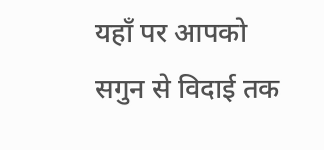यहाँ पर आपको सगुन से विदाई तक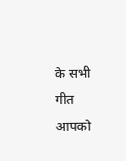के सभी गीत आपको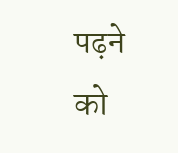पढ़ने को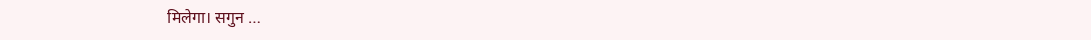मिलेगा। सगुन …